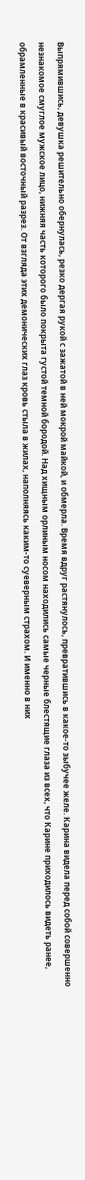Выпрямившись, девушка решительно обернулась, резко дергая рукой с зажатой в ней мокрой майкой, и обмерла. Время вдруг растянулось, превратившись в какое-то зыбучее желе. Карина видела перед собой совершенно незнакомое смуглое мужское лицо, нижняя часть которого было покрыта густой темной бородой. Над хищным орлиным носом находились самые черные блестящие глаза из всех, что Карине приходилось видеть ранее, обрамленные в красивый восточный разрез. От взгляда этих демонических глаз кровь стыла в жилах, наполняясь каким-то суеверным страхом. И именно в них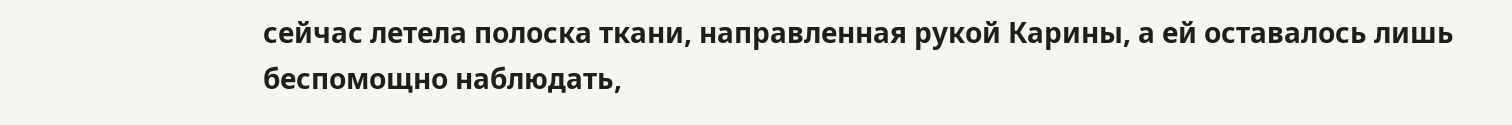сейчас летела полоска ткани, направленная рукой Карины, а ей оставалось лишь беспомощно наблюдать,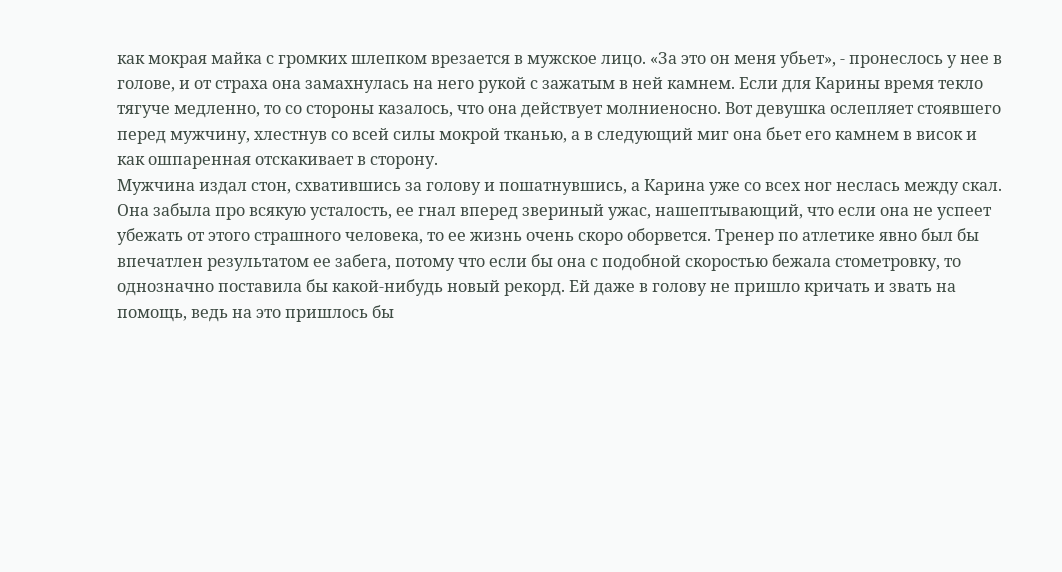как мокрая майка с громких шлепком врезается в мужское лицо. «За это он меня убьет», - пронеслось у нее в голове, и от страха она замахнулась на него рукой с зажатым в ней камнем. Если для Карины время текло тягуче медленно, то со стороны казалось, что она действует молниеносно. Вот девушка ослепляет стоявшего перед мужчину, хлестнув со всей силы мокрой тканью, а в следующий миг она бьет его камнем в висок и как ошпаренная отскакивает в сторону.
Мужчина издал стон, схватившись за голову и пошатнувшись, а Карина уже со всех ног неслась между скал. Она забыла про всякую усталость, ее гнал вперед звериный ужас, нашептывающий, что если она не успеет убежать от этого страшного человека, то ее жизнь очень скоро оборвется. Тренер по атлетике явно был бы впечатлен результатом ее забега, потому что если бы она с подобной скоростью бежала стометровку, то однозначно поставила бы какой-нибудь новый рекорд. Ей даже в голову не пришло кричать и звать на помощь, ведь на это пришлось бы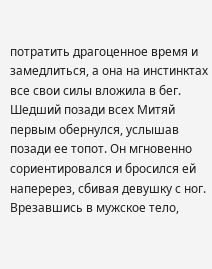потратить драгоценное время и замедлиться, а она на инстинктах все свои силы вложила в бег.
Шедший позади всех Митяй первым обернулся, услышав позади ее топот. Он мгновенно сориентировался и бросился ей наперерез, сбивая девушку с ног. Врезавшись в мужское тело,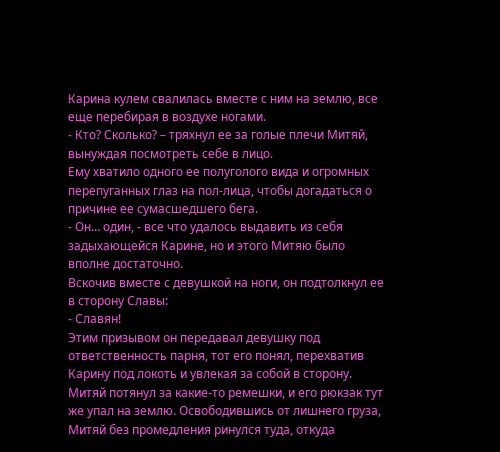Карина кулем свалилась вместе с ним на землю, все еще перебирая в воздухе ногами.
- Кто? Сколько? – тряхнул ее за голые плечи Митяй, вынуждая посмотреть себе в лицо.
Ему хватило одного ее полуголого вида и огромных перепуганных глаз на пол-лица, чтобы догадаться о причине ее сумасшедшего бега.
- Он… один, - все что удалось выдавить из себя задыхающейся Карине, но и этого Митяю было вполне достаточно.
Вскочив вместе с девушкой на ноги, он подтолкнул ее в сторону Славы:
- Славян!
Этим призывом он передавал девушку под ответственность парня, тот его понял, перехватив Карину под локоть и увлекая за собой в сторону. Митяй потянул за какие-то ремешки, и его рюкзак тут же упал на землю. Освободившись от лишнего груза, Митяй без промедления ринулся туда, откуда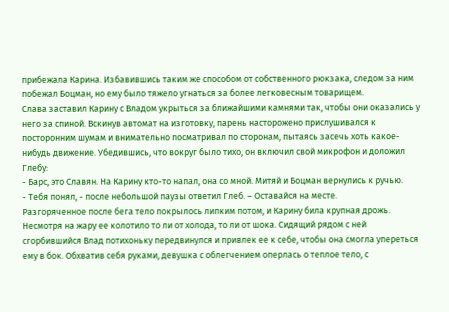прибежала Карина. Избавившись таким же способом от собственного рюкзака, следом за ним побежал Боцман, но ему было тяжело угнаться за более легковесным товарищем.
Слава заставил Карину с Владом укрыться за ближайшими камнями так, чтобы они оказались у него за спиной. Вскинув автомат на изготовку, парень насторожено прислушивался к посторонним шумам и внимательно посматривал по сторонам, пытаясь засечь хоть какое-нибудь движение. Убедившись, что вокруг было тихо, он включил свой микрофон и доложил Глебу:
- Барс, это Славян. На Карину кто-то напал, она со мной. Митяй и Боцман вернулись к ручью.
- Тебя понял, - после небольшой паузы ответил Глеб. – Оставайся на месте.
Разгоряченное после бега тело покрылось липким потом, и Карину била крупная дрожь. Несмотря на жару ее колотило то ли от холода, то ли от шока. Сидящий рядом с ней сгорбившийся Влад потихоньку передвинулся и привлек ее к себе, чтобы она смогла упереться ему в бок. Обхватив себя руками, девушка с облегчением оперлась о теплое тело, с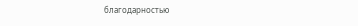благодарностью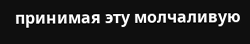принимая эту молчаливую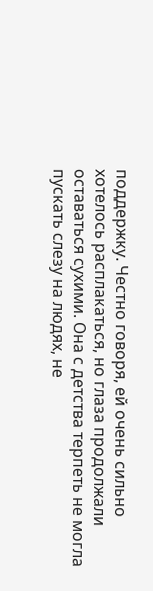поддержку. Честно говоря, ей очень сильно хотелось расплакаться, но глаза продолжали оставаться сухими. Она с детства терпеть не могла пускать слезу на людях, не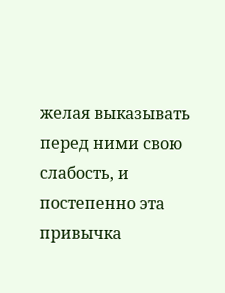желая выказывать перед ними свою слабость, и постепенно эта привычка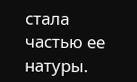стала частью ее натуры.